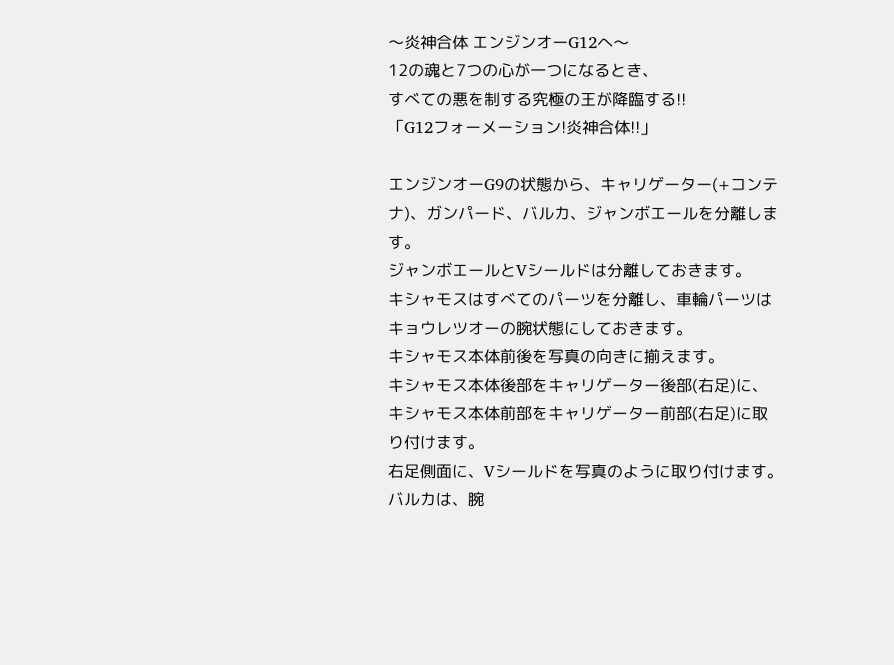〜炎神合体 エンジンオーG12へ〜
12の魂と7つの心が一つになるとき、
すべての悪を制する究極の王が降臨する!!
「G12フォーメーション!炎神合体!!」

エンジンオーG9の状態から、キャリゲーター(+コンテナ)、ガンパード、バルカ、ジャンボエールを分離します。
ジャンボエールとVシールドは分離しておきます。
キシャモスはすべてのパーツを分離し、車輪パーツはキョウレツオーの腕状態にしておきます。
キシャモス本体前後を写真の向きに揃えます。
キシャモス本体後部をキャリゲーター後部(右足)に、
キシャモス本体前部をキャリゲーター前部(右足)に取り付けます。
右足側面に、Vシールドを写真のように取り付けます。
バルカは、腕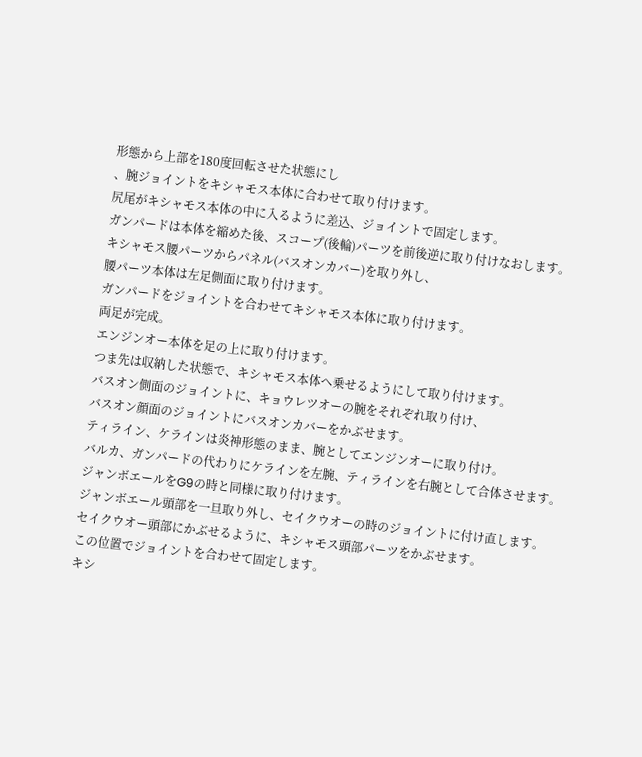形態から上部を180度回転させた状態にし
、腕ジョイントをキシャモス本体に合わせて取り付けます。
尻尾がキシャモス本体の中に入るように差込、ジョイントで固定します。
ガンパードは本体を縮めた後、スコープ(後輪)パーツを前後逆に取り付けなおします。
キシャモス腰パーツからパネル(バスオンカバー)を取り外し、
腰パーツ本体は左足側面に取り付けます。
ガンパードをジョイントを合わせてキシャモス本体に取り付けます。
両足が完成。
エンジンオー本体を足の上に取り付けます。
つま先は収納した状態で、キシャモス本体へ乗せるようにして取り付けます。
バスオン側面のジョイントに、キョウレツオーの腕をそれぞれ取り付け、
バスオン顔面のジョイントにバスオンカバーをかぶせます。
ティライン、ケラインは炎神形態のまま、腕としてエンジンオーに取り付け。
バルカ、ガンパードの代わりにケラインを左腕、ティラインを右腕として合体させます。
ジャンボエールをG9の時と同様に取り付けます。
ジャンボエール頭部を一旦取り外し、セイクウオーの時のジョイントに付け直します。
セイクウオー頭部にかぶせるように、キシャモス頭部パーツをかぶせます。
この位置でジョイントを合わせて固定します。
キシ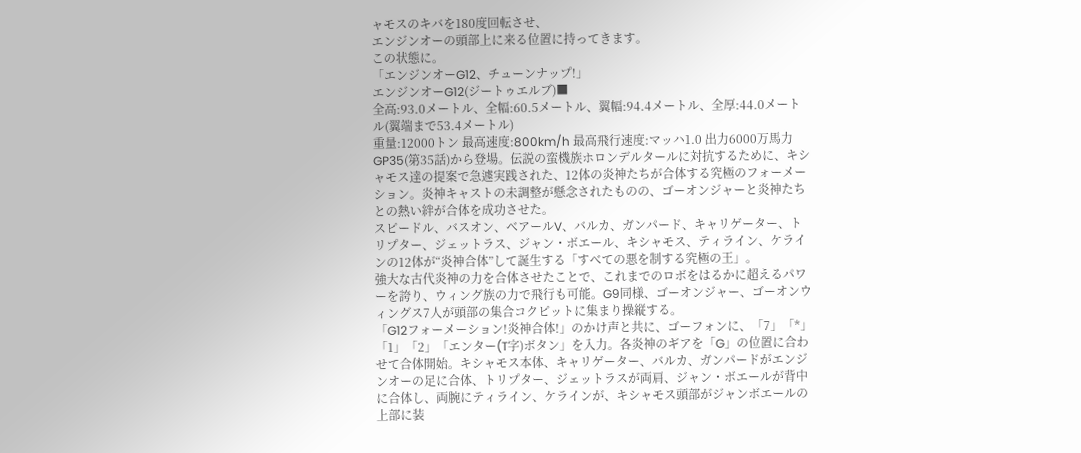ャモスのキバを180度回転させ、
エンジンオーの頭部上に来る位置に持ってきます。
この状態に。
「エンジンオーG12、チューンナップ!」
エンジンオーG12(ジートゥエルブ)■
全高:93.0メートル、全幅:60.5メートル、翼幅:94.4メートル、全厚:44.0メートル(翼端まで53.4メートル)
重量:12000トン 最高速度:800km/h 最高飛行速度:マッハ1.0 出力6000万馬力
GP35(第35話)から登場。伝説の蛮機族ホロンデルタールに対抗するために、キシャモス達の提案で急遽実践された、12体の炎神たちが合体する究極のフォーメーション。炎神キャストの未調整が懸念されたものの、ゴーオンジャーと炎神たちとの熱い絆が合体を成功させた。
スピードル、バスオン、ベアールV、バルカ、ガンパード、キャリゲーター、トリプター、ジェットラス、ジャン・ボエール、キシャモス、ティライン、ケラインの12体が“炎神合体”して誕生する「すべての悪を制する究極の王」。
強大な古代炎神の力を合体させたことで、これまでのロボをはるかに超えるパワーを誇り、ウィング族の力で飛行も可能。G9同様、ゴーオンジャー、ゴーオンウィングス7人が頭部の集合コクピットに集まり操縦する。
「G12フォーメーション!炎神合体!」のかけ声と共に、ゴーフォンに、「7」「*」「1」「2」「エンター(T字)ボタン」を入力。各炎神のギアを「G」の位置に合わせて合体開始。キシャモス本体、キャリゲーター、バルカ、ガンパードがエンジンオーの足に合体、トリプター、ジェットラスが両肩、ジャン・ボエールが背中に合体し、両腕にティライン、ケラインが、キシャモス頭部がジャンボエールの上部に装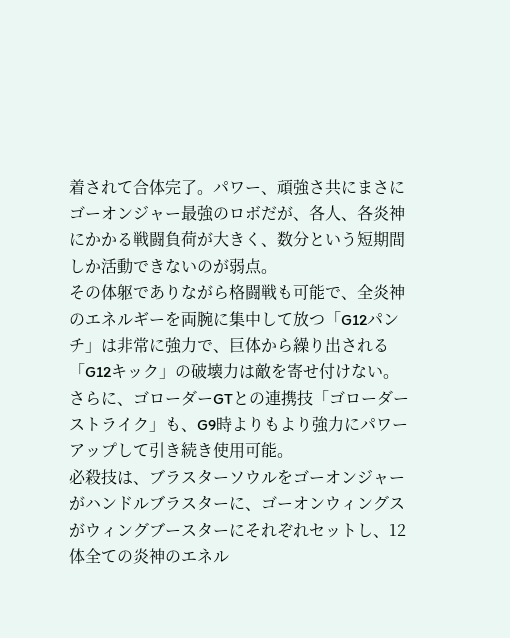着されて合体完了。パワー、頑強さ共にまさにゴーオンジャー最強のロボだが、各人、各炎神にかかる戦闘負荷が大きく、数分という短期間しか活動できないのが弱点。
その体躯でありながら格闘戦も可能で、全炎神のエネルギーを両腕に集中して放つ「G12パンチ」は非常に強力で、巨体から繰り出される「G12キック」の破壊力は敵を寄せ付けない。
さらに、ゴローダーGTとの連携技「ゴローダーストライク」も、G9時よりもより強力にパワーアップして引き続き使用可能。
必殺技は、ブラスターソウルをゴーオンジャーがハンドルブラスターに、ゴーオンウィングスがウィングブースターにそれぞれセットし、12体全ての炎神のエネル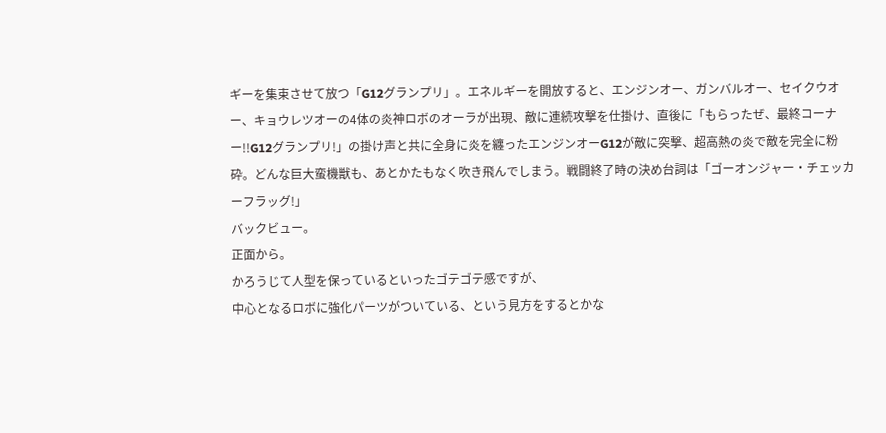ギーを集束させて放つ「G12グランプリ」。エネルギーを開放すると、エンジンオー、ガンバルオー、セイクウオー、キョウレツオーの4体の炎神ロボのオーラが出現、敵に連続攻撃を仕掛け、直後に「もらったぜ、最終コーナー!!G12グランプリ!」の掛け声と共に全身に炎を纏ったエンジンオーG12が敵に突撃、超高熱の炎で敵を完全に粉砕。どんな巨大蛮機獣も、あとかたもなく吹き飛んでしまう。戦闘終了時の決め台詞は「ゴーオンジャー・チェッカーフラッグ!」
バックビュー。
正面から。
かろうじて人型を保っているといったゴテゴテ感ですが、
中心となるロボに強化パーツがついている、という見方をするとかな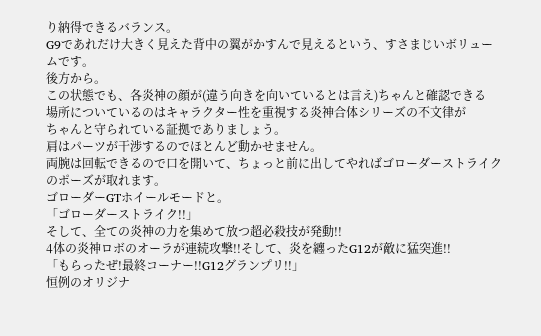り納得できるバランス。
G9であれだけ大きく見えた背中の翼がかすんで見えるという、すさまじいボリュームです。
後方から。
この状態でも、各炎神の顔が(違う向きを向いているとは言え)ちゃんと確認できる
場所についているのはキャラクター性を重視する炎神合体シリーズの不文律が
ちゃんと守られている証拠でありましょう。
肩はパーツが干渉するのでほとんど動かせません。
両腕は回転できるので口を開いて、ちょっと前に出してやればゴローダーストライクのポーズが取れます。
ゴローダーGTホイールモードと。
「ゴローダーストライク!!」
そして、全ての炎神の力を集めて放つ超必殺技が発動!!
4体の炎神ロボのオーラが連続攻撃!!そして、炎を纏ったG12が敵に猛突進!!
「もらったぜ!最終コーナー!!G12グランプリ!!」
恒例のオリジナ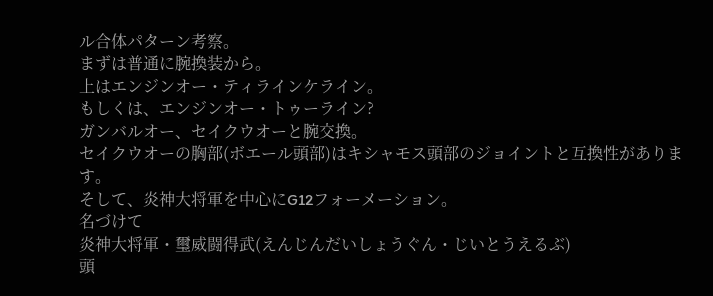ル合体パターン考察。
まずは普通に腕換装から。
上はエンジンオー・ティラインケライン。
もしくは、エンジンオー・トゥーライン?
ガンバルオー、セイクウオーと腕交換。
セイクウオーの胸部(ボエール頭部)はキシャモス頭部のジョイントと互換性があります。
そして、炎神大将軍を中心にG12フォーメーション。
名づけて
炎神大将軍・璽威闘得武(えんじんだいしょうぐん・じいとうえるぶ)
頭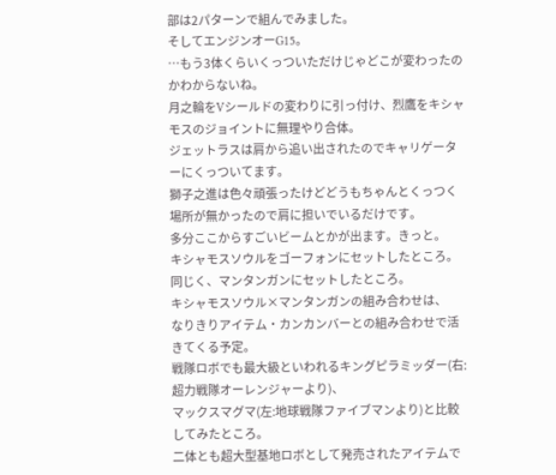部は2パターンで組んでみました。
そしてエンジンオーG15。
…もう3体くらいくっついただけじゃどこが変わったのかわからないね。
月之輪をVシールドの変わりに引っ付け、烈鷹をキシャモスのジョイントに無理やり合体。
ジェットラスは肩から追い出されたのでキャリゲーターにくっついてます。
獅子之進は色々頑張ったけどどうもちゃんとくっつく場所が無かったので肩に担いでいるだけです。
多分ここからすごいビームとかが出ます。きっと。
キシャモスソウルをゴーフォンにセットしたところ。
同じく、マンタンガンにセットしたところ。
キシャモスソウル×マンタンガンの組み合わせは、
なりきりアイテム・カンカンバーとの組み合わせで活きてくる予定。
戦隊ロボでも最大級といわれるキングピラミッダー(右:超力戦隊オーレンジャーより)、
マックスマグマ(左:地球戦隊ファイブマンより)と比較してみたところ。
二体とも超大型基地ロボとして発売されたアイテムで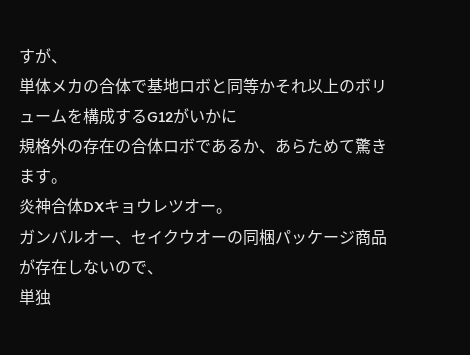すが、
単体メカの合体で基地ロボと同等かそれ以上のボリュームを構成するG12がいかに
規格外の存在の合体ロボであるか、あらためて驚きます。
炎神合体DXキョウレツオー。
ガンバルオー、セイクウオーの同梱パッケージ商品が存在しないので、
単独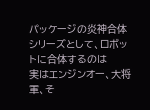パッケージの炎神合体シリーズとして、ロボットに合体するのは
実はエンジンオー、大将軍、そ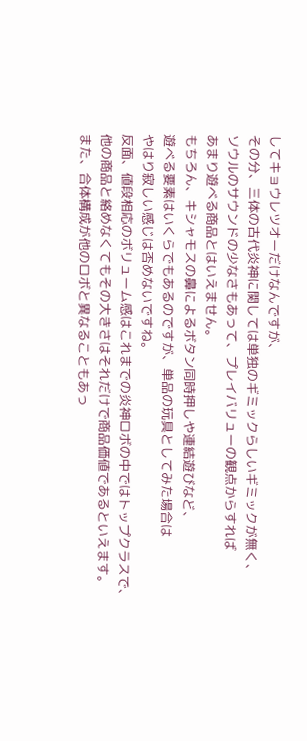してキョウレツオーだけなんですが、
その分、三体の古代炎神に関しては単独のギミックらしいギミックが無く、
ソウルのサウンドの少なさもあって、プレイバリューの観点からすれば
あまり遊べる商品とはいえません。
もちろん、キシャモスの鼻によるボタン同時押しや連結遊びなど、
遊べる要素はいくらでもあるのですが、単品の玩具としてみた場合は
やはり寂しい感じは否めないですね。
反面、値段相応のボリューム感はこれまでの炎神ロボの中ではトップクラスで、
他の商品と絡めなくてもその大きさはそれだけで商品価値であるといえます。
また、合体構成が他のロボと異なることもあっ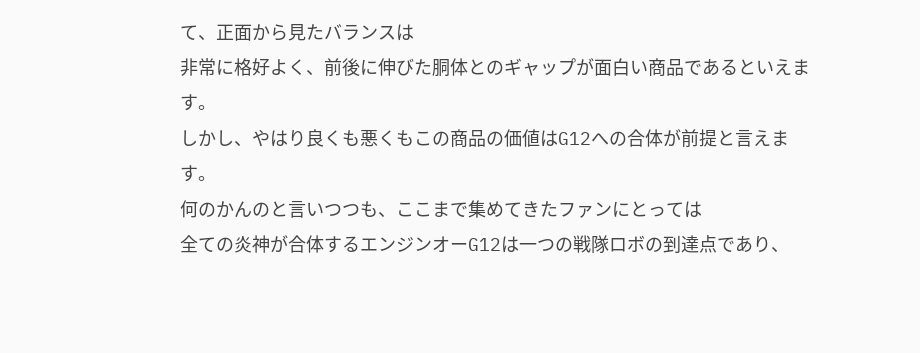て、正面から見たバランスは
非常に格好よく、前後に伸びた胴体とのギャップが面白い商品であるといえます。
しかし、やはり良くも悪くもこの商品の価値はG12への合体が前提と言えます。
何のかんのと言いつつも、ここまで集めてきたファンにとっては
全ての炎神が合体するエンジンオーG12は一つの戦隊ロボの到達点であり、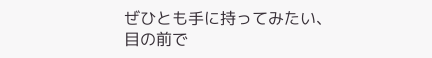ぜひとも手に持ってみたい、目の前で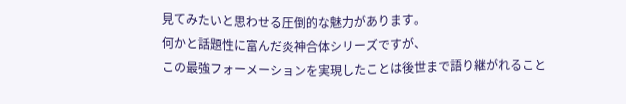見てみたいと思わせる圧倒的な魅力があります。
何かと話題性に富んだ炎神合体シリーズですが、
この最強フォーメーションを実現したことは後世まで語り継がれること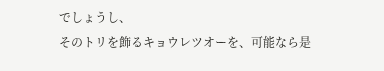でしょうし、
そのトリを飾るキョウレツオーを、可能なら是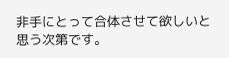非手にとって合体させて欲しいと思う次第です。